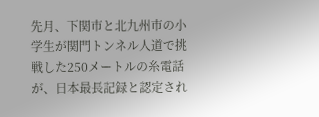先月、下関市と北九州市の小学生が関門トンネル人道で挑戦した250メートルの糸電話が、日本最長記録と認定され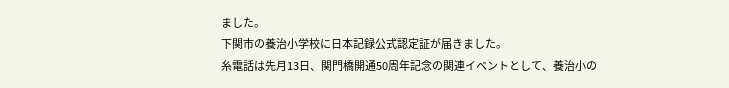ました。
下関市の養治小学校に日本記録公式認定証が届きました。
糸電話は先月13日、関門橋開通50周年記念の関連イベントとして、養治小の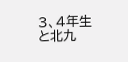3、4年生と北九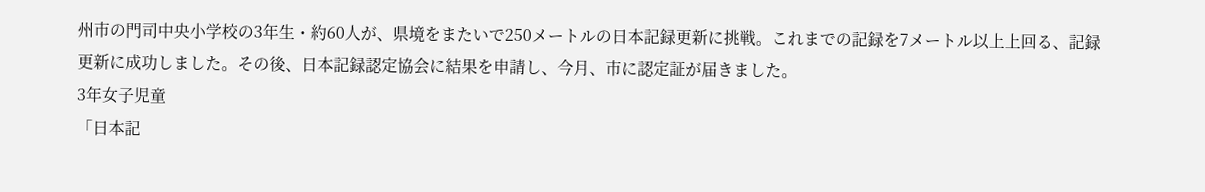州市の門司中央小学校の3年生・約60人が、県境をまたいで250メートルの日本記録更新に挑戦。これまでの記録を7メートル以上上回る、記録更新に成功しました。その後、日本記録認定協会に結果を申請し、今月、市に認定証が届きました。
3年女子児童
「日本記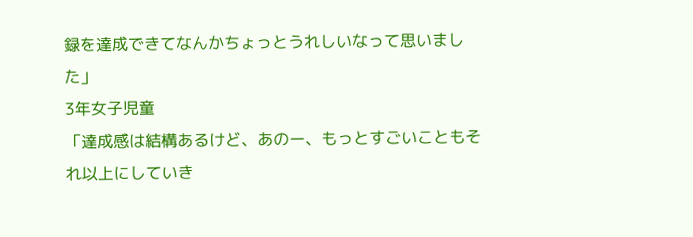録を達成できてなんかちょっとうれしいなって思いました」
3年女子児童
「達成感は結構あるけど、あのー、もっとすごいこともそれ以上にしていき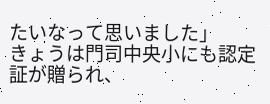たいなって思いました」
きょうは門司中央小にも認定証が贈られ、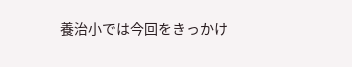養治小では今回をきっかけ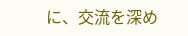に、交流を深め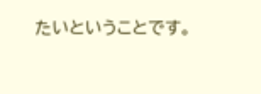たいということです。